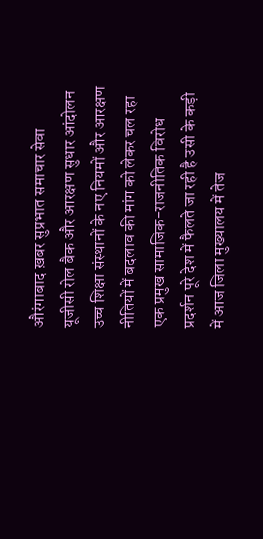औरंगाबाद ख़बर सुप्रभात समाचार सेवा
यूजीसी रोल बैक और आरक्षण सुधार आंदोलन उच्च शिक्षा संस्थानों के नए नियमों और आरक्षण नीतियों में बदलाव की मांग को लेकर चल रहा एक प्रमुख सामाजिक-राजनीतिक विरोध प्रदर्शन पूरे देश में फैलते जा रही है उसी के कड़ी में आज जिला मुख्यालय में तेज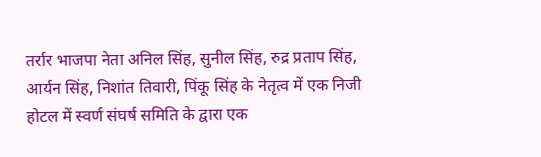तर्रार भाजपा नेता अनिल सिंह, सुनील सिंह, रुद्र प्रताप सिंह, आर्यन सिंह, निशांत तिवारी, पिंकू सिंह के नेतृत्व में एक निजी होटल में स्वर्ण संघर्ष समिति के द्वारा एक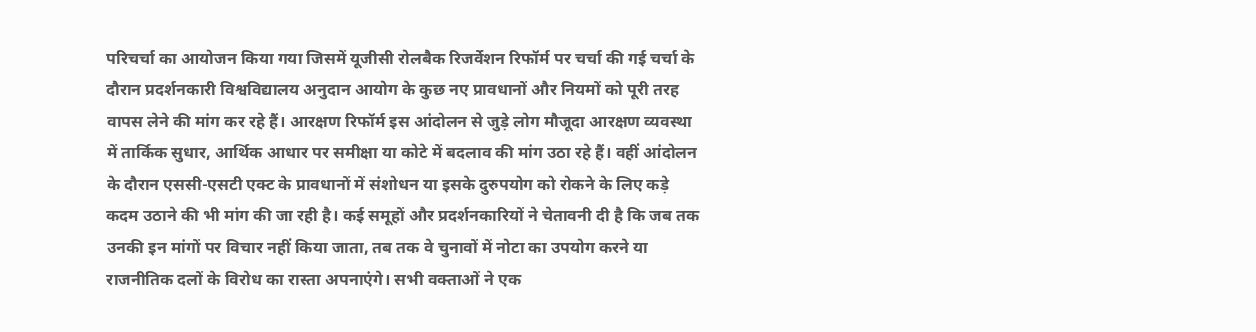परिचर्चा का आयोजन किया गया जिसमें यूजीसी रोलबैक रिजर्वेशन रिफॉर्म पर चर्चा की गई चर्चा के दौरान प्रदर्शनकारी विश्वविद्यालय अनुदान आयोग के कुछ नए प्रावधानों और नियमों को पूरी तरह वापस लेने की मांग कर रहे हैं। आरक्षण रिफॉर्म इस आंदोलन से जुड़े लोग मौजूदा आरक्षण व्यवस्था में तार्किक सुधार, आर्थिक आधार पर समीक्षा या कोटे में बदलाव की मांग उठा रहे हैं। वहीं आंदोलन के दौरान एससी-एसटी एक्ट के प्रावधानों में संशोधन या इसके दुरुपयोग को रोकने के लिए कड़े कदम उठाने की भी मांग की जा रही है। कई समूहों और प्रदर्शनकारियों ने चेतावनी दी है कि जब तक उनकी इन मांगों पर विचार नहीं किया जाता, तब तक वे चुनावों में नोटा का उपयोग करने या राजनीतिक दलों के विरोध का रास्ता अपनाएंगे। सभी वक्ताओं ने एक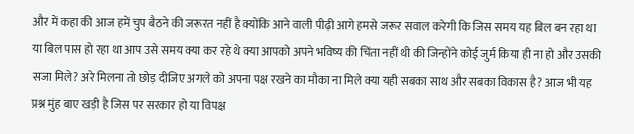और में कहा की आज हमें चुप बैठने की जरूरत नहीं है क्योंकि आने वाली पीढ़ी आगे हमसे जरूर सवाल करेगी कि जिस समय यह बिल बन रहा था या बिल पास हो रहा था आप उसे समय क्या कर रहे थे क्या आपको अपने भविष्य की चिंता नहीं थी की जिन्होंने कोई जुर्म किया ही ना हो और उसकी सजा मिले? अरे मिलना तो छोड़ दीजिए अगले को अपना पक्ष रखने का मौका ना मिले क्या यही सबका साथ और सबका विकास है? आज भी यह प्रश्न मुंह बाए खड़ी है जिस पर सरकार हो या विपक्ष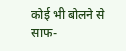कोई भी बोलने से साफ-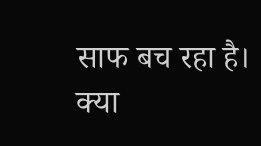साफ बच रहा है। क्या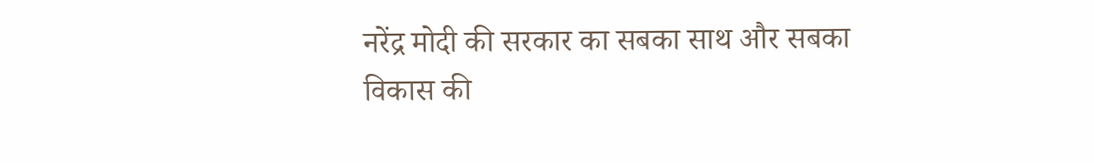नरेंद्र मोदी की सरकार का सबका साथ और सबका विकास की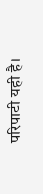परिपाटी यही है।